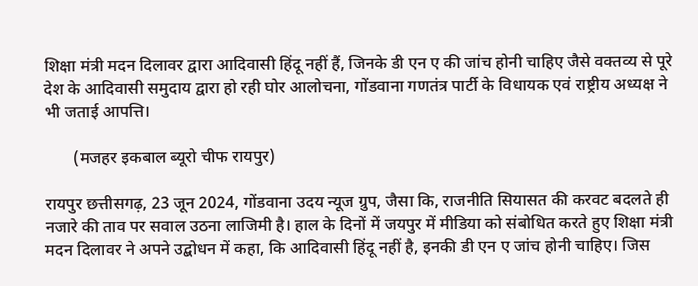शिक्षा मंत्री मदन दिलावर द्वारा आदिवासी हिंदू नहीं हैं, जिनके डी एन ए की जांच होनी चाहिए जैसे वक्तव्य से पूरे देश के आदिवासी समुदाय द्वारा हो रही घोर आलोचना, गोंडवाना गणतंत्र पार्टी के विधायक एवं राष्ट्रीय अध्यक्ष ने भी जताई आपत्ति।

       (मजहर इकबाल ब्यूरो चीफ रायपुर)

रायपुर छत्तीसगढ़, 23 जून 2024, गोंडवाना उदय न्यूज ग्रुप, जैसा कि, राजनीति सियासत की करवट बदलते ही नजारे की ताव पर सवाल उठना लाजिमी है। हाल के दिनों में जयपुर में मीडिया को संबोधित करते हुए शिक्षा मंत्री मदन दिलावर ने अपने उद्बोधन में कहा, कि आदिवासी हिंदू नहीं है, इनकी डी एन ए जांच होनी चाहिए। जिस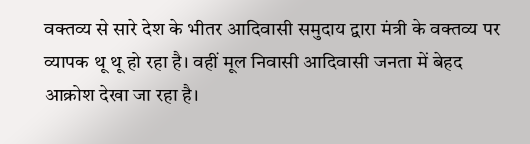वक्तव्य से सारे देश के भीतर आदिवासी समुदाय द्वारा मंत्री के वक्तव्य पर व्यापक थू थू हो रहा है। वहीं मूल निवासी आदिवासी जनता में बेहद आक्रोश देखा जा रहा है।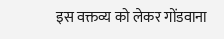इस वक्तव्य को लेकर गोंडवाना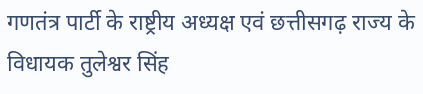गणतंत्र पार्टी के राष्ट्रीय अध्यक्ष एवं छत्तीसगढ़ राज्य के विधायक तुलेश्वर सिंह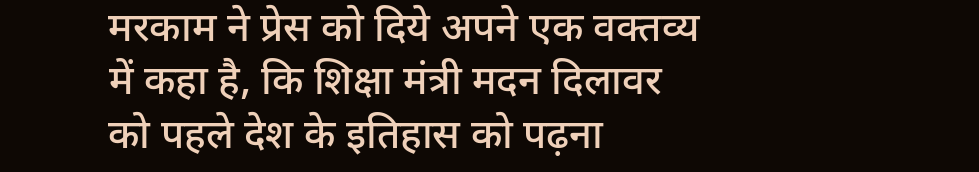मरकाम ने प्रेस को दिये अपने एक वक्तव्य में कहा है, कि शिक्षा मंत्री मदन दिलावर को पहले देश के इतिहास को पढ़ना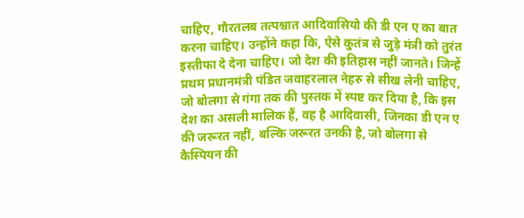चाहिए, गौरतलब तत्पश्चात आदिवासियो की डी एन ए का बात करना चाहिए। उन्होंने कहा कि, ऐसे कुतंत्र से जुड़े मंत्री को तुरंत इस्तीफा दे देना चाहिए। जो देश की इतिहास नहीं जानते। जिन्हें प्रथम प्रधानमंत्री पंडित जवाहरलाल नेहरु से सीख लेनी चाहिए, जो बोलगा से गंगा तक की पुस्तक में स्पष्ट कर दिया है, कि इस देश का असली मालिक हैं, वह है आदिवासी, जिनका डी एन ए की जरूरत नहीं, बल्कि जरूरत उनकी है, जो बोलगा से कैस्पियन की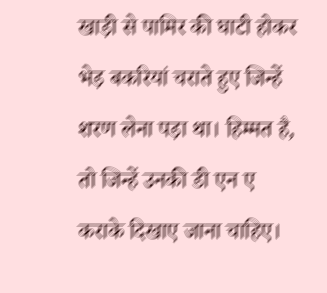खाड़ी से पामिर की घाटी होकर भेड़ बकरियां चराते हुए जिन्हें शरण लेना पड़ा था। हिम्मत है, तो जिन्हें उनकी डी एन ए कराके दिखाए जाना चाहिए।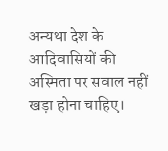अन्यथा देश के आदिवासियों की अस्मिता पर सवाल नहीं खड़ा होना चाहिए।